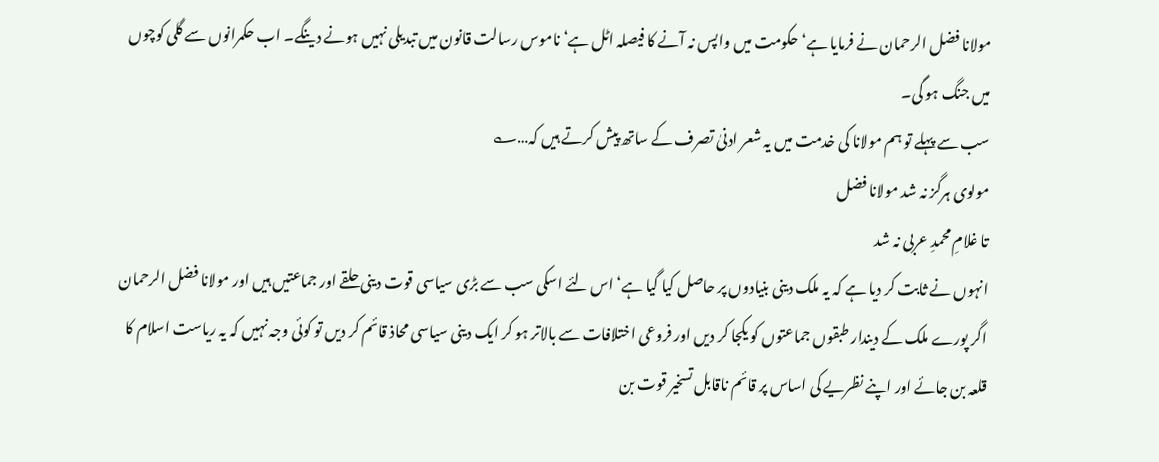مولانا فضل الرحمان نے فرمایا ہے‘ حکومت میں واپس نہ آنے کا فیصلہ اٹل ہے‘ ناموس رسالت قانون میں تبدیلی نہیں ہونے دینگے۔ اب حکمرانوں سے گلی کوچوں میں جنگ ہو گی۔
سب سے پہلے تو ہم مولانا کی خدمت میں یہ شعر ادنیٰ تصرف کے ساتھ پیش کرتے ہیں کہ…؎
مولوی ہرگز نہ شد مولانا فضل
تا غلامِ محمدِ عربی نہ شد
انہوں نے ثابت کر دیا ہے کہ یہ ملک دینی بنیادوں پر حاصل کیا گیا ہے‘ اس لئے اسکی سب سے بڑی سیاسی قوت دینی حلقے اور جماعتیں ہیں اور مولانا فضل الرحمان اگر پورے ملک کے دیندار طبقوں جماعتوں کو یکجا کر دیں اور فروعی اختلافات سے بالاتر ہو کر ایک دینی سیاسی محاذ قائم کر دیں تو کوئی وجہ نہیں کہ یہ ریاست اسلام کا قلعہ بن جائے اور اپنے نظریے کی اساس پر قائم ناقابل تسخیر قوت بن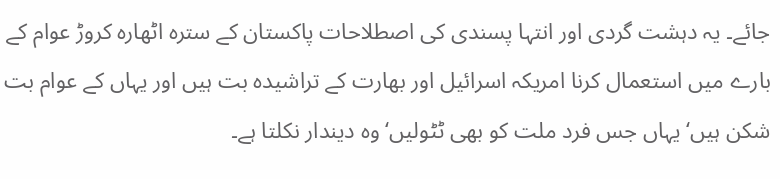جائے۔ یہ دہشت گردی اور انتہا پسندی کی اصطلاحات پاکستان کے سترہ اٹھارہ کروڑ عوام کے بارے میں استعمال کرنا امریکہ اسرائیل اور بھارت کے تراشیدہ بت ہیں اور یہاں کے عوام بت شکن ہیں‘ یہاں جس فرد ملت کو بھی ٹٹولیں‘ وہ دیندار نکلتا ہے۔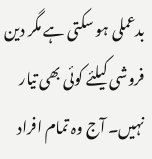بدعملی ہو سکتی ہے مگر دین فروشی کیلئے کوئی بھی تیار نہیں۔ آج وہ تمام افراد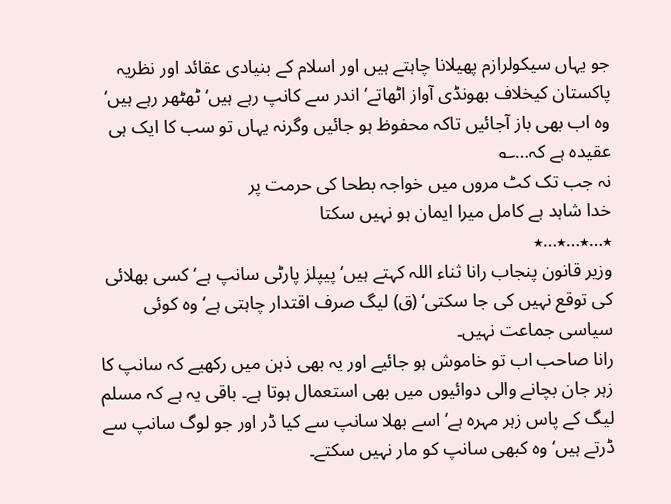جو یہاں سیکولرازم پھیلانا چاہتے ہیں اور اسلام کے بنیادی عقائد اور نظریہ پاکستان کیخلاف بھونڈی آواز اٹھاتے‘ اندر سے کانپ رہے ہیں‘ ٹھٹھر رہے ہیں‘ وہ اب بھی باز آجائیں تاکہ محفوظ ہو جائیں وگرنہ یہاں تو سب کا ایک ہی عقیدہ ہے کہ…؎
نہ جب تک کٹ مروں میں خواجہ بطحا کی حرمت پر
خدا شاہد ہے کامل میرا ایمان ہو نہیں سکتا
٭…٭…٭…٭
وزیر قانون پنجاب رانا ثناء اللہ کہتے ہیں‘ پیپلز پارٹی سانپ ہے‘ کسی بھلائی کی توقع نہیں کی جا سکتی‘ (ق) لیگ صرف اقتدار چاہتی ہے‘ وہ کوئی سیاسی جماعت نہیں۔
رانا صاحب اب تو خاموش ہو جائیے اور یہ بھی ذہن میں رکھیے کہ سانپ کا زہر جان بچانے والی دوائیوں میں بھی استعمال ہوتا ہے۔ باقی یہ ہے کہ مسلم لیگ کے پاس زہر مہرہ ہے‘ اسے بھلا سانپ سے کیا ڈر اور جو لوگ سانپ سے ڈرتے ہیں‘ وہ کبھی سانپ کو مار نہیں سکتے۔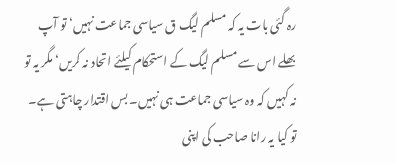رہ گئی بات یہ کہ مسلم لیگ ق سیاسی جماعت نہیں‘ تو آپ بھلے اس سے مسلم لیگ کے استحکام کیلئے اتحاد نہ کریں‘ مگر یہ تو نہ کہیں کہ وہ سیاسی جماعت ہی نہیں۔ بس اقتدار چاہتی ہے۔ تو کیا یہ رانا صاحب کی اپنی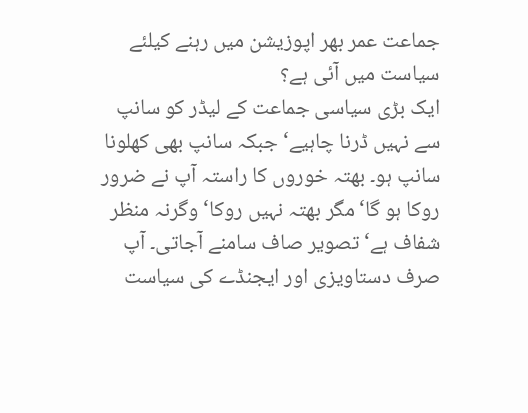جماعت عمر بھر اپوزیشن میں رہنے کیلئے سیاست میں آئی ہے؟
ایک بڑی سیاسی جماعت کے لیڈر کو سانپ سے نہیں ڈرنا چاہیے‘ جبکہ سانپ بھی کھلونا سانپ ہو۔ بھتہ خوروں کا راستہ آپ نے ضرور روکا ہو گا‘ مگر بھتہ نہیں روکا‘ وگرنہ منظر شفاف ہے‘ تصویر صاف سامنے آجاتی۔ آپ صرف دستاویزی اور ایجنڈے کی سیاست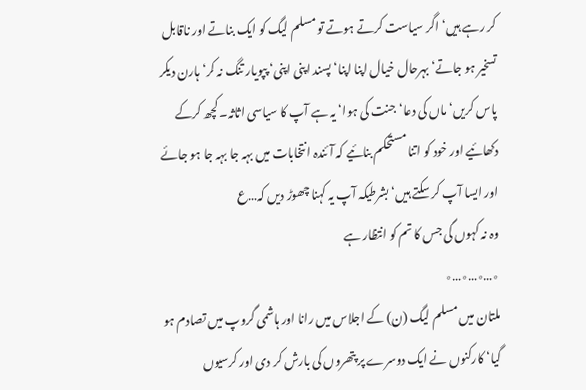کر رہے ہیں‘ اگر سیاست کرتے ہوتے تو مسلم لیگ کو ایک بناتے اور ناقابل تسخیر ہو جاتے‘ بہرحال خیال اپنا اپنا‘ پسند اپنی اپنی‘ پپویار تنگ نہ کر‘ ہارن دیکر پاس کریں‘ ماں کی دعا‘ جنت کی ہوا‘ یہ ہے آپ کا سیاسی اثاثہ۔ کچھ کرکے دکھائیے اور خود کو اتنا مستحکم بنائیے کہ آئندہ انتخابات میں بہہ جا بہہ جا ہو جائے اور ایسا آپ کر سکتے ہیں‘ بشرطیکہ آپ یہ کہنا چھوڑ دیں کہ…ع
وہ نہ کہوں گی جس کا تم کو انتظار ہے
٭…٭…٭…٭
ملتان میں مسلم لیگ (ن) کے اجلاس میں رانا اور ہاشمی گروپ میں تصادم ہو گیا‘ کارکنوں نے ایک دوسرے پر پتھروں کی بارش کر دی اور کرسیوں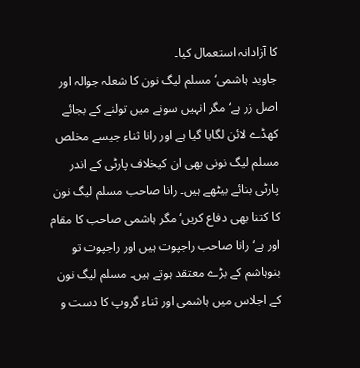کا آزادانہ استعمال کیا۔
جاوید ہاشمی‘ مسلم لیگ نون کا شعلہ جوالہ اور اصل زر ہے‘ مگر انہیں سونے میں تولنے کے بجائے کھڈے لائن لگایا گیا ہے اور رانا ثناء جیسے مخلص مسلم لیگ نونی بھی ان کیخلاف پارٹی کے اندر پارٹی بنائے بیٹھے ہیں۔ رانا صاحب مسلم لیگ نون کا کتنا بھی دفاع کریں‘ مگر ہاشمی صاحب کا مقام اور ہے‘ رانا صاحب راجپوت ہیں اور راجپوت تو بنوہاشم کے بڑے معتقد ہوتے ہیں۔ مسلم لیگ نون کے اجلاس میں ہاشمی اور ثناء گروپ کا دست و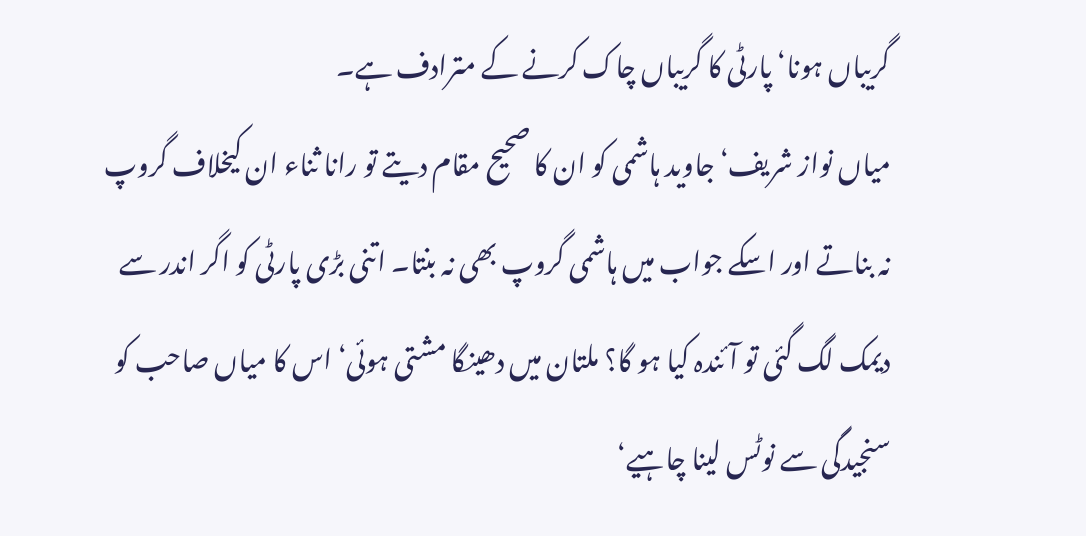گریباں ہونا‘ پارٹی کا گریباں چاک کرنے کے مترادف ہے۔
میاں نواز شریف‘ جاوید ہاشمی کو ان کا صحیح مقام دیتے تو رانا ثناء ان کیخلاف گروپ نہ بناتے اور اسکے جواب میں ہاشمی گروپ بھی نہ بنتا۔ اتنی بڑی پارٹی کو اگر اندر سے دیمک لگ گئی تو آئندہ کیا ہو گا؟ ملتان میں دھینگا مشتی ہوئی‘ اس کا میاں صاحب کو سنجیدگی سے نوٹس لینا چاہیے‘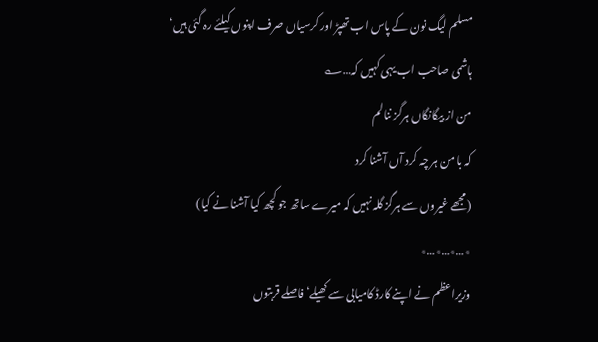مسلم لیگ نون کے پاس اب تھپڑ اور کرسیاں صرف اپنوں کیلئے رہ گئی ہیں‘ ہاشمی صاحب اب یہی کہیں کہ…؎
من از بیگانگاں ہرگز ننالم
کہ با من ہر چہ کرد آں آشنا کرد
(مجھے غیروں سے ہرگز گلہ نہیں کہ میرے ساتھ جو کچھ کیا آشنا نے کیا)
٭…٭…٭…٭
وزیراعظم نے اپنے کارڈ کامیابی سے کھیلے‘ فاصلے قربتوں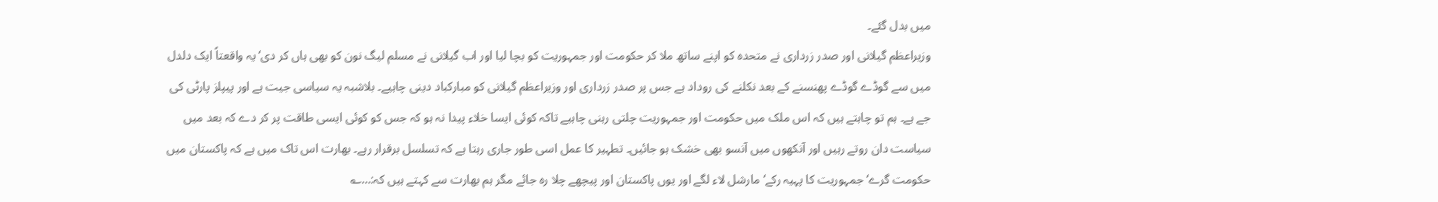میں بدل گئے۔
وزیراعظم گیلانی اور صدر زرداری نے متحدہ کو اپنے ساتھ ملا کر حکومت اور جمہوریت کو بچا لیا اور اب گیلانی نے مسلم لیگ نون کو بھی ہاں کر دی‘ یہ واقعتاً ایک دلدل میں سے گوڈے گوڈے پھنسنے کے بعد نکلنے کی روداد ہے جس پر صدر زرداری اور وزیراعظم گیلانی کو مبارکباد دینی چاہیے۔ بلاشبہ یہ سیاسی جیت ہے اور پیپلز پارٹی کی جے ہے۔ ہم تو چاہتے ہیں کہ اس ملک میں حکومت اور جمہوریت چلتی رہنی چاہیے تاکہ کوئی ایسا خلاء پیدا نہ ہو کہ جس کو کوئی ایسی طاقت پر کر دے کہ بعد میں سیاست دان روتے رہیں اور آنکھوں میں آنسو بھی خشک ہو جائیں۔ تطہیر کا عمل اسی طور جاری رہتا ہے کہ تسلسل برقرار رہے۔ بھارت اس تاک میں ہے کہ پاکستان میں حکومت گرے‘ جمہوریت کا پہیہ رکے‘ مارشل لاء لگے اور یوں پاکستان اور پیچھے چلا رہ جائے مگر ہم بھارت سے کہتے ہیں کہ:…؎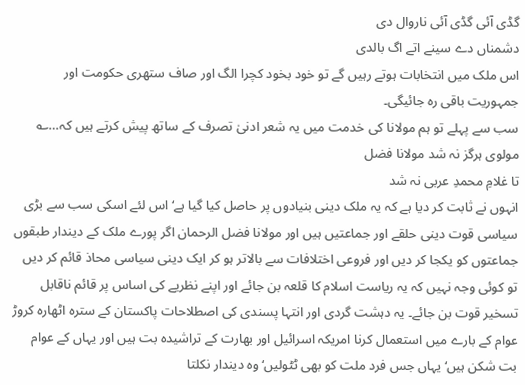گڈی آئی گڈی آئی ناروال دی
دشمناں دے سینے اتے اگ بالدی
اس ملک میں انتخابات ہوتے رہیں گے تو خود بخود کچرا الگ اور صاف ستھری حکومت اور جمہوریت باقی رہ جائیگی۔
سب سے پہلے تو ہم مولانا کی خدمت میں یہ شعر ادنیٰ تصرف کے ساتھ پیش کرتے ہیں کہ…؎
مولوی ہرگز نہ شد مولانا فضل
تا غلامِ محمدِ عربی نہ شد
انہوں نے ثابت کر دیا ہے کہ یہ ملک دینی بنیادوں پر حاصل کیا گیا ہے‘ اس لئے اسکی سب سے بڑی سیاسی قوت دینی حلقے اور جماعتیں ہیں اور مولانا فضل الرحمان اگر پورے ملک کے دیندار طبقوں جماعتوں کو یکجا کر دیں اور فروعی اختلافات سے بالاتر ہو کر ایک دینی سیاسی محاذ قائم کر دیں تو کوئی وجہ نہیں کہ یہ ریاست اسلام کا قلعہ بن جائے اور اپنے نظریے کی اساس پر قائم ناقابل تسخیر قوت بن جائے۔ یہ دہشت گردی اور انتہا پسندی کی اصطلاحات پاکستان کے سترہ اٹھارہ کروڑ عوام کے بارے میں استعمال کرنا امریکہ اسرائیل اور بھارت کے تراشیدہ بت ہیں اور یہاں کے عوام بت شکن ہیں‘ یہاں جس فرد ملت کو بھی ٹٹولیں‘ وہ دیندار نکلتا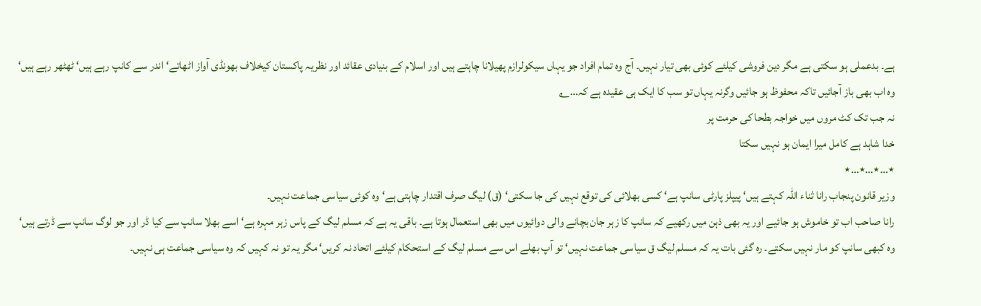ہے۔ بدعملی ہو سکتی ہے مگر دین فروشی کیلئے کوئی بھی تیار نہیں۔ آج وہ تمام افراد جو یہاں سیکولرازم پھیلانا چاہتے ہیں اور اسلام کے بنیادی عقائد اور نظریہ پاکستان کیخلاف بھونڈی آواز اٹھاتے‘ اندر سے کانپ رہے ہیں‘ ٹھٹھر رہے ہیں‘ وہ اب بھی باز آجائیں تاکہ محفوظ ہو جائیں وگرنہ یہاں تو سب کا ایک ہی عقیدہ ہے کہ…؎
نہ جب تک کٹ مروں میں خواجہ بطحا کی حرمت پر
خدا شاہد ہے کامل میرا ایمان ہو نہیں سکتا
٭…٭…٭…٭
وزیر قانون پنجاب رانا ثناء اللہ کہتے ہیں‘ پیپلز پارٹی سانپ ہے‘ کسی بھلائی کی توقع نہیں کی جا سکتی‘ (ق) لیگ صرف اقتدار چاہتی ہے‘ وہ کوئی سیاسی جماعت نہیں۔
رانا صاحب اب تو خاموش ہو جائیے اور یہ بھی ذہن میں رکھیے کہ سانپ کا زہر جان بچانے والی دوائیوں میں بھی استعمال ہوتا ہے۔ باقی یہ ہے کہ مسلم لیگ کے پاس زہر مہرہ ہے‘ اسے بھلا سانپ سے کیا ڈر اور جو لوگ سانپ سے ڈرتے ہیں‘ وہ کبھی سانپ کو مار نہیں سکتے۔ رہ گئی بات یہ کہ مسلم لیگ ق سیاسی جماعت نہیں‘ تو آپ بھلے اس سے مسلم لیگ کے استحکام کیلئے اتحاد نہ کریں‘ مگر یہ تو نہ کہیں کہ وہ سیاسی جماعت ہی نہیں۔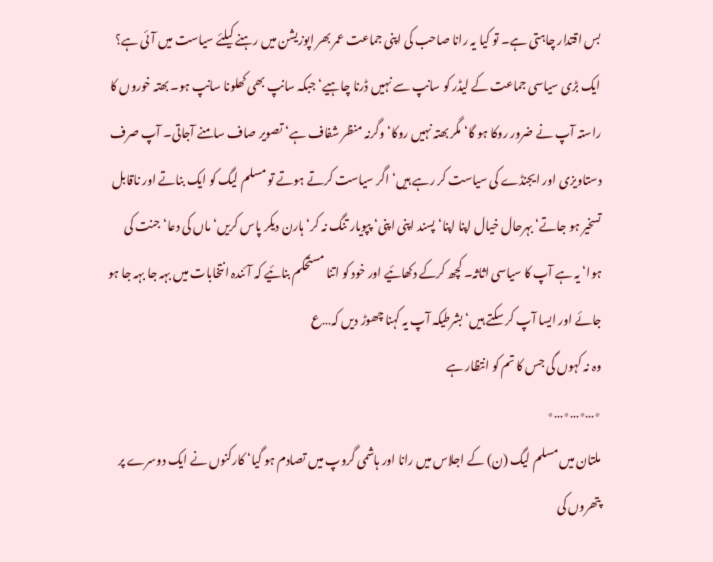بس اقتدار چاہتی ہے۔ تو کیا یہ رانا صاحب کی اپنی جماعت عمر بھر اپوزیشن میں رہنے کیلئے سیاست میں آئی ہے؟
ایک بڑی سیاسی جماعت کے لیڈر کو سانپ سے نہیں ڈرنا چاہیے‘ جبکہ سانپ بھی کھلونا سانپ ہو۔ بھتہ خوروں کا راستہ آپ نے ضرور روکا ہو گا‘ مگر بھتہ نہیں روکا‘ وگرنہ منظر شفاف ہے‘ تصویر صاف سامنے آجاتی۔ آپ صرف دستاویزی اور ایجنڈے کی سیاست کر رہے ہیں‘ اگر سیاست کرتے ہوتے تو مسلم لیگ کو ایک بناتے اور ناقابل تسخیر ہو جاتے‘ بہرحال خیال اپنا اپنا‘ پسند اپنی اپنی‘ پپویار تنگ نہ کر‘ ہارن دیکر پاس کریں‘ ماں کی دعا‘ جنت کی ہوا‘ یہ ہے آپ کا سیاسی اثاثہ۔ کچھ کرکے دکھائیے اور خود کو اتنا مستحکم بنائیے کہ آئندہ انتخابات میں بہہ جا بہہ جا ہو جائے اور ایسا آپ کر سکتے ہیں‘ بشرطیکہ آپ یہ کہنا چھوڑ دیں کہ…ع
وہ نہ کہوں گی جس کا تم کو انتظار ہے
٭…٭…٭…٭
ملتان میں مسلم لیگ (ن) کے اجلاس میں رانا اور ہاشمی گروپ میں تصادم ہو گیا‘ کارکنوں نے ایک دوسرے پر پتھروں کی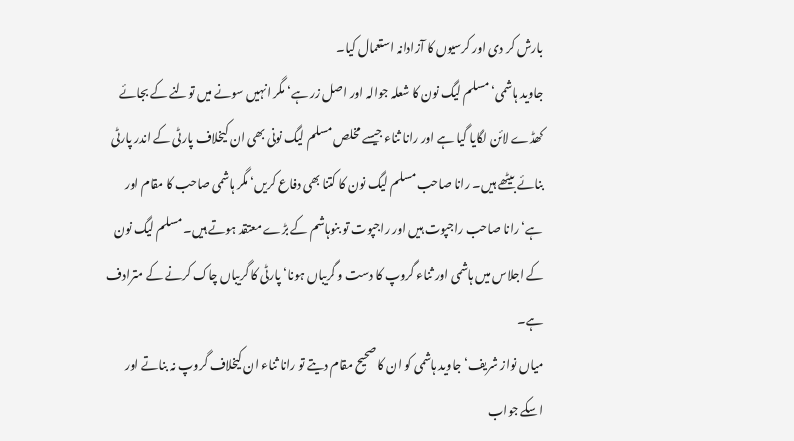بارش کر دی اور کرسیوں کا آزادانہ استعمال کیا۔
جاوید ہاشمی‘ مسلم لیگ نون کا شعلہ جوالہ اور اصل زر ہے‘ مگر انہیں سونے میں تولنے کے بجائے کھڈے لائن لگایا گیا ہے اور رانا ثناء جیسے مخلص مسلم لیگ نونی بھی ان کیخلاف پارٹی کے اندر پارٹی بنائے بیٹھے ہیں۔ رانا صاحب مسلم لیگ نون کا کتنا بھی دفاع کریں‘ مگر ہاشمی صاحب کا مقام اور ہے‘ رانا صاحب راجپوت ہیں اور راجپوت تو بنوہاشم کے بڑے معتقد ہوتے ہیں۔ مسلم لیگ نون کے اجلاس میں ہاشمی اور ثناء گروپ کا دست و گریباں ہونا‘ پارٹی کا گریباں چاک کرنے کے مترادف ہے۔
میاں نواز شریف‘ جاوید ہاشمی کو ان کا صحیح مقام دیتے تو رانا ثناء ان کیخلاف گروپ نہ بناتے اور اسکے جواب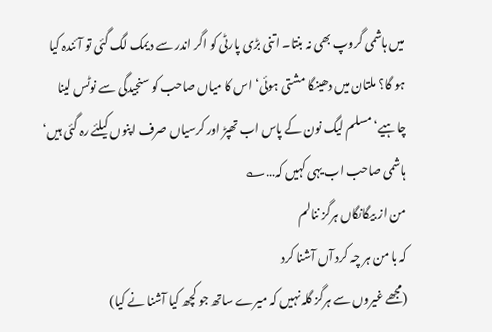میں ہاشمی گروپ بھی نہ بنتا۔ اتنی بڑی پارٹی کو اگر اندر سے دیمک لگ گئی تو آئندہ کیا ہو گا؟ ملتان میں دھینگا مشتی ہوئی‘ اس کا میاں صاحب کو سنجیدگی سے نوٹس لینا چاہیے‘ مسلم لیگ نون کے پاس اب تھپڑ اور کرسیاں صرف اپنوں کیلئے رہ گئی ہیں‘ ہاشمی صاحب اب یہی کہیں کہ…؎
من از بیگانگاں ہرگز ننالم
کہ با من ہر چہ کرد آں آشنا کرد
(مجھے غیروں سے ہرگز گلہ نہیں کہ میرے ساتھ جو کچھ کیا آشنا نے کیا)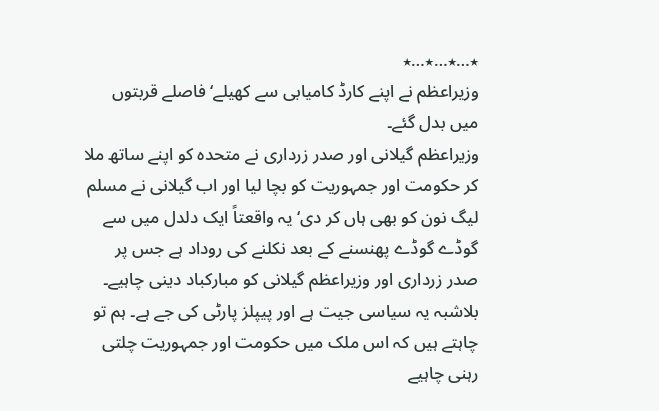٭…٭…٭…٭
وزیراعظم نے اپنے کارڈ کامیابی سے کھیلے‘ فاصلے قربتوں میں بدل گئے۔
وزیراعظم گیلانی اور صدر زرداری نے متحدہ کو اپنے ساتھ ملا کر حکومت اور جمہوریت کو بچا لیا اور اب گیلانی نے مسلم لیگ نون کو بھی ہاں کر دی‘ یہ واقعتاً ایک دلدل میں سے گوڈے گوڈے پھنسنے کے بعد نکلنے کی روداد ہے جس پر صدر زرداری اور وزیراعظم گیلانی کو مبارکباد دینی چاہیے۔ بلاشبہ یہ سیاسی جیت ہے اور پیپلز پارٹی کی جے ہے۔ ہم تو چاہتے ہیں کہ اس ملک میں حکومت اور جمہوریت چلتی رہنی چاہیے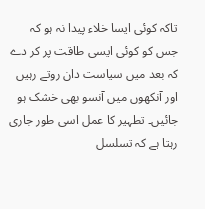تاکہ کوئی ایسا خلاء پیدا نہ ہو کہ جس کو کوئی ایسی طاقت پر کر دے کہ بعد میں سیاست دان روتے رہیں اور آنکھوں میں آنسو بھی خشک ہو جائیں۔ تطہیر کا عمل اسی طور جاری رہتا ہے کہ تسلسل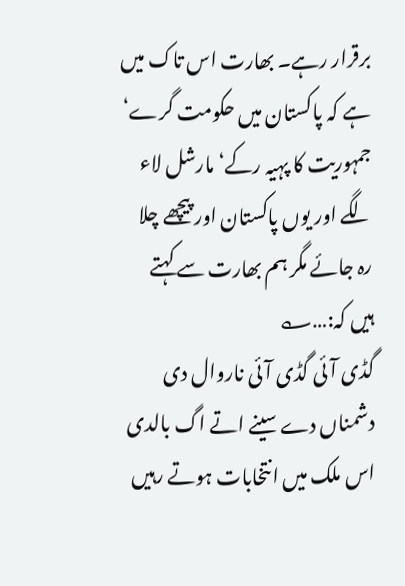برقرار رہے۔ بھارت اس تاک میں ہے کہ پاکستان میں حکومت گرے‘ جمہوریت کا پہیہ رکے‘ مارشل لاء لگے اور یوں پاکستان اور پیچھے چلا رہ جائے مگر ہم بھارت سے کہتے ہیں کہ:…؎
گڈی آئی گڈی آئی ناروال دی
دشمناں دے سینے اتے اگ بالدی
اس ملک میں انتخابات ہوتے رہیں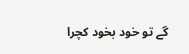گے تو خود بخود کچرا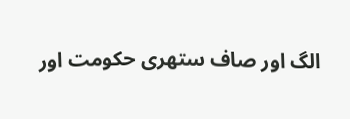الگ اور صاف ستھری حکومت اور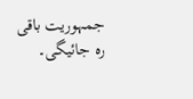جمہوریت باقی رہ جائیگی۔